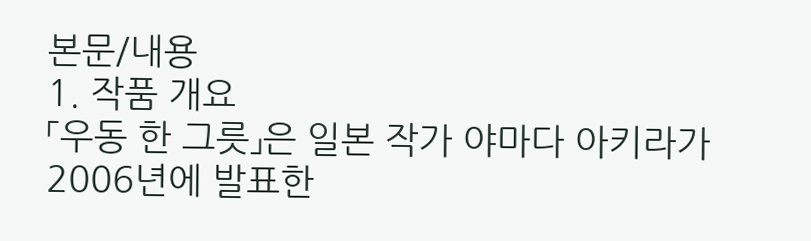본문/내용
1. 작품 개요
「우동 한 그릇」은 일본 작가 야마다 아키라가 2006년에 발표한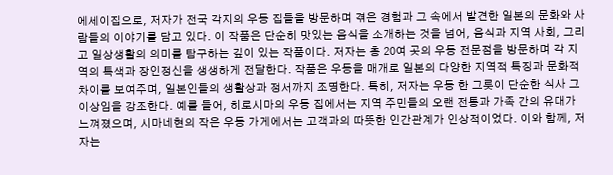에세이집으로, 저자가 전국 각지의 우동 집들을 방문하며 겪은 경험과 그 속에서 발견한 일본의 문화와 사람들의 이야기를 담고 있다. 이 작품은 단순히 맛있는 음식을 소개하는 것을 넘어, 음식과 지역 사회, 그리고 일상생활의 의미를 탐구하는 깊이 있는 작품이다. 저자는 총 20여 곳의 우동 전문점을 방문하며 각 지역의 특색과 장인정신을 생생하게 전달한다. 작품은 우동을 매개로 일본의 다양한 지역적 특징과 문화적 차이를 보여주며, 일본인들의 생활상과 정서까지 조명한다. 특히, 저자는 우동 한 그릇이 단순한 식사 그 이상임을 강조한다. 예를 들어, 히로시마의 우동 집에서는 지역 주민들의 오랜 전통과 가족 간의 유대가 느껴졌으며, 시마네현의 작은 우동 가게에서는 고객과의 따뜻한 인간관계가 인상적이었다. 이와 함께, 저자는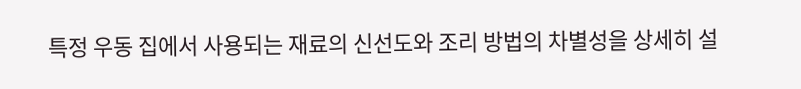특정 우동 집에서 사용되는 재료의 신선도와 조리 방법의 차별성을 상세히 설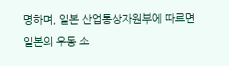명하며, 일본 산업통상자원부에 따르면 일본의 우동 소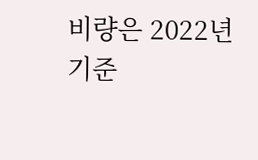비량은 2022년 기준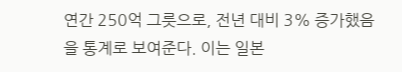연간 250억 그릇으로, 전년 대비 3% 증가했음을 통계로 보여준다. 이는 일본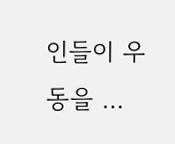인들이 우동을 …